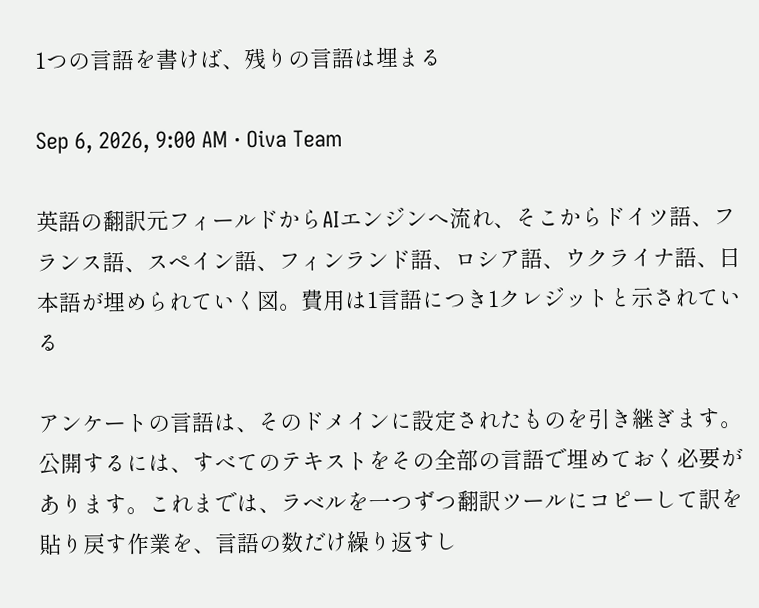1つの言語を書けば、残りの言語は埋まる

Sep 6, 2026, 9:00 AM · Oiva Team

英語の翻訳元フィールドからAIエンジンへ流れ、そこからドイツ語、フランス語、スペイン語、フィンランド語、ロシア語、ウクライナ語、日本語が埋められていく図。費用は1言語につき1クレジットと示されている

アンケートの言語は、そのドメインに設定されたものを引き継ぎます。公開するには、すべてのテキストをその全部の言語で埋めておく必要があります。これまでは、ラベルを一つずつ翻訳ツールにコピーして訳を貼り戻す作業を、言語の数だけ繰り返すし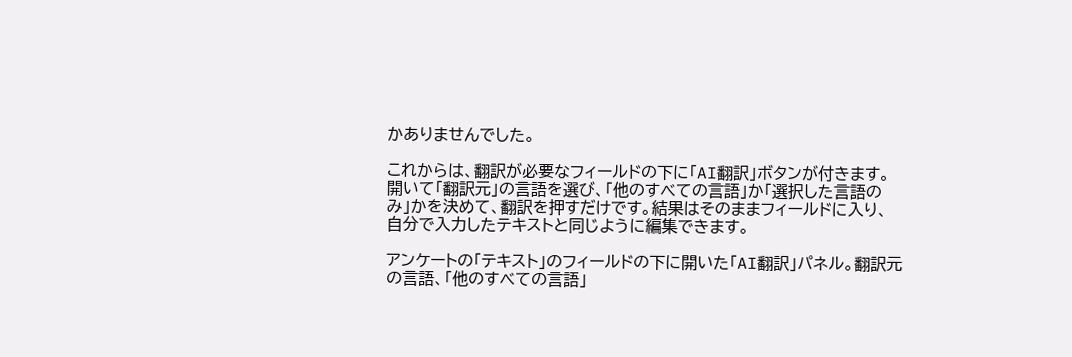かありませんでした。

これからは、翻訳が必要なフィールドの下に「AI翻訳」ボタンが付きます。開いて「翻訳元」の言語を選び、「他のすべての言語」か「選択した言語のみ」かを決めて、翻訳を押すだけです。結果はそのままフィールドに入り、自分で入力したテキストと同じように編集できます。

アンケートの「テキスト」のフィールドの下に開いた「AI翻訳」パネル。翻訳元の言語、「他のすべての言語」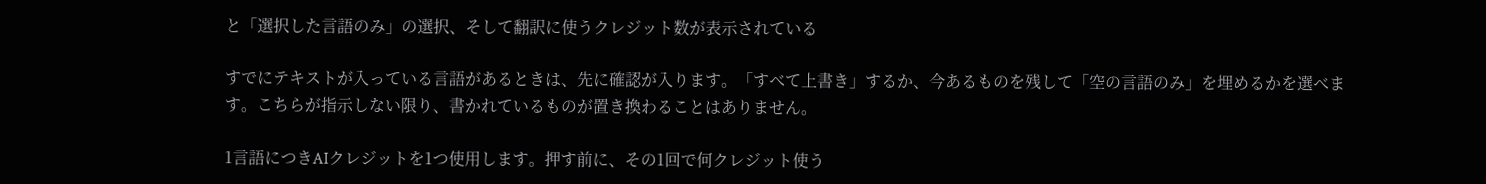と「選択した言語のみ」の選択、そして翻訳に使うクレジット数が表示されている

すでにテキストが入っている言語があるときは、先に確認が入ります。「すべて上書き」するか、今あるものを残して「空の言語のみ」を埋めるかを選べます。こちらが指示しない限り、書かれているものが置き換わることはありません。

1言語につきAIクレジットを1つ使用します。押す前に、その1回で何クレジット使う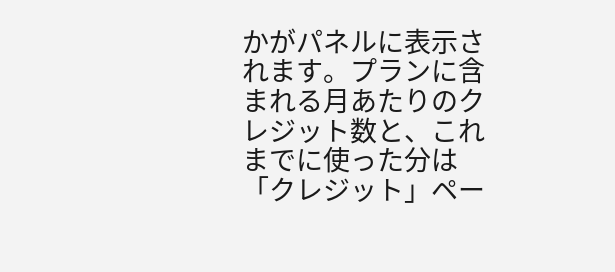かがパネルに表示されます。プランに含まれる月あたりのクレジット数と、これまでに使った分は「クレジット」ペー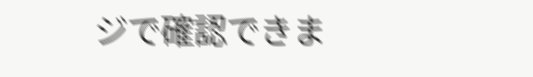ジで確認できま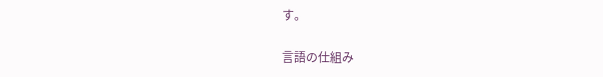す。

言語の仕組み